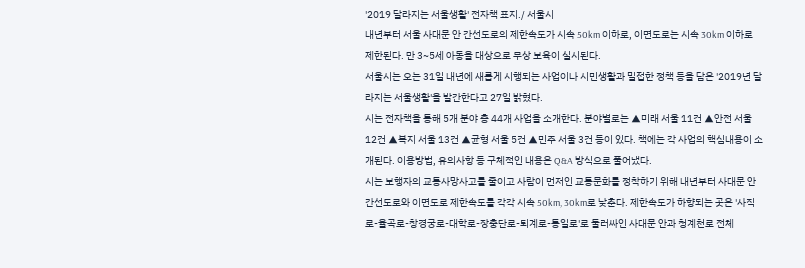'2019 달라지는 서울생활' 전자책 표지./ 서울시
내년부터 서울 사대문 안 간선도로의 제한속도가 시속 50km 이하로, 이면도로는 시속 30km 이하로 제한된다. 만 3~5세 아동을 대상으로 무상 보육이 실시된다.
서울시는 오는 31일 내년에 새롭게 시행되는 사업이나 시민생활과 밀접한 정책 등을 담은 '2019년 달라지는 서울생활'을 발간한다고 27일 밝혔다.
시는 전자책을 통해 5개 분야 총 44개 사업을 소개한다. 분야별로는 ▲미래 서울 11건 ▲안전 서울 12건 ▲복지 서울 13건 ▲균형 서울 5건 ▲민주 서울 3건 등이 있다. 책에는 각 사업의 핵심내용이 소개된다. 이용방법, 유의사항 등 구체적인 내용은 Q&A 방식으로 풀어냈다.
시는 보행자의 교통사망사고를 줄이고 사람이 먼저인 교통문화를 정착하기 위해 내년부터 사대문 안 간선도로와 이면도로 제한속도를 각각 시속 50km, 30km로 낮춘다. 제한속도가 하향되는 곳은 '사직로-율곡로-창경궁로-대학로-장충단로-퇴계로-통일로'로 둘러싸인 사대문 안과 청계천로 전체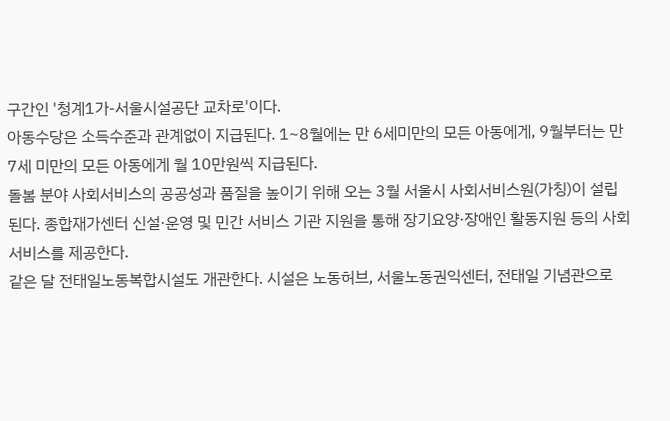구간인 '청계1가-서울시설공단 교차로'이다.
아동수당은 소득수준과 관계없이 지급된다. 1~8월에는 만 6세미만의 모든 아동에게, 9월부터는 만 7세 미만의 모든 아동에게 월 10만원씩 지급된다.
돌봄 분야 사회서비스의 공공성과 품질을 높이기 위해 오는 3월 서울시 사회서비스원(가칭)이 설립된다. 종합재가센터 신설·운영 및 민간 서비스 기관 지원을 통해 장기요양·장애인 활동지원 등의 사회서비스를 제공한다.
같은 달 전태일노동복합시설도 개관한다. 시설은 노동허브, 서울노동권익센터, 전태일 기념관으로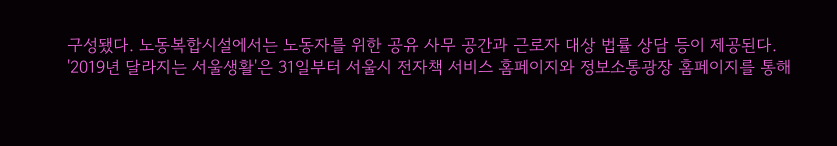구성됐다. 노동복합시설에서는 노동자를 위한 공유 사무 공간과 근로자 대상 법률 상담 등이 제공된다.
'2019년 달라지는 서울생활'은 31일부터 서울시 전자책 서비스 홈페이지와 정보소통광장 홈페이지를 통해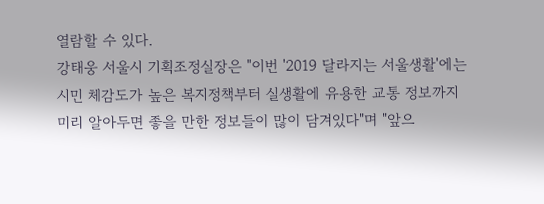열람할 수 있다.
강태웅 서울시 기획조정실장은 "이번 '2019 달라지는 서울생활'에는 시민 체감도가 높은 복지정책부터 실생활에 유용한 교통 정보까지 미리 알아두면 좋을 만한 정보들이 많이 담겨있다"며 "앞으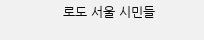로도 서울 시민들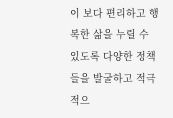이 보다 편리하고 행복한 삶을 누릴 수 있도록 다양한 정책들을 발굴하고 적극적으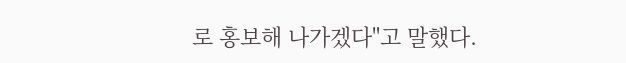로 홍보해 나가겠다"고 말했다.